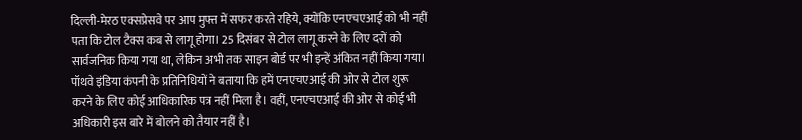दिल्ली-मेरठ एक्सप्रेसवे पर आप मुफ्त में सफर करते रहिये, क्योंकि एनएचएआई को भी नहीं पता कि टोल टैक्स कब से लागू होगा। 25 दिसंबर से टोल लागू करने के लिए दरों को सार्वजनिक किया गया था, लेकिन अभी तक साइन बोर्ड पर भी इन्हें अंकित नहीं किया गया। पॉथवे इंडिया कंपनी के प्रतिनिधियों ने बताया कि हमें एनएचएआई की ओर से टोल शुरू करने के लिए कोई आधिकारिक पत्र नहीं मिला है। वहीं, एनएचएआई की ओर से कोई भी अधिकारी इस बारे में बोलने को तैयार नहीं है।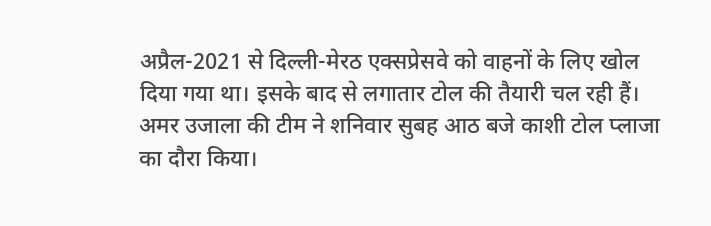अप्रैल-2021 से दिल्ली-मेरठ एक्सप्रेसवे को वाहनों के लिए खोल दिया गया था। इसके बाद से लगातार टोल की तैयारी चल रही हैं। अमर उजाला की टीम ने शनिवार सुबह आठ बजे काशी टोल प्लाजा का दौरा किया।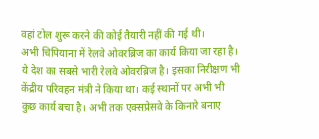वहां टोल शुरू करने की कोई तैयारी नहीं की गई थी।
अभी चिपियाना में रेलवे ओवरब्रिज का कार्य किया जा रहा है। ये देश का सबसे भारी रेलवे ओवरब्रिज है। इसका निरीक्षण भी केंद्रीय परिवहन मंत्री ने किया था। कई स्थानों पर अभी भी कुछ कार्य बचा है। अभी तक एक्सप्रेसवे के किनारे बनाए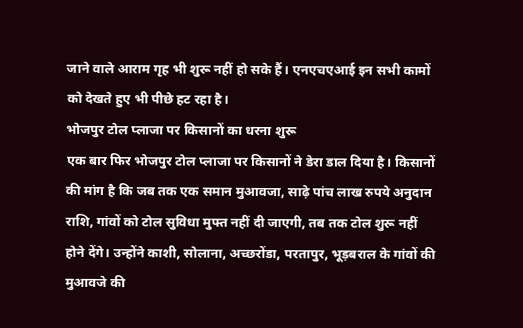जाने वाले आराम गृह भी शुरू नहीं हो सके हैं। एनएचएआई इन सभी कामों को देखते हुए भी पीछे हट रहा है।
भोजपुर टोल प्लाजा पर किसानों का धरना शुरू
एक बार फिर भोजपुर टोल प्लाजा पर किसानों ने डेरा डाल दिया है। किसानों की मांग है कि जब तक एक समान मुआवजा, साढ़े पांच लाख रुपये अनुदान राशि, गांवों को टोल सुविधा मुफ्त नहीं दी जाएगी, तब तक टोल शुरू नहीं होने देंगे। उन्होंने काशी, सोलाना, अच्छरोंडा, परतापुर, भूड़बराल के गांवों की मुआवजे की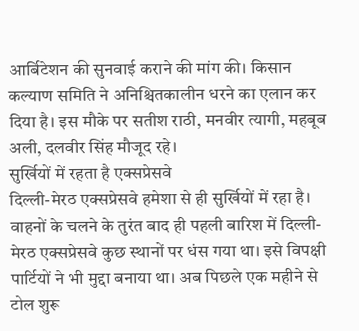आर्बिटेशन की सुनवाई कराने की मांग की। किसान कल्याण समिति ने अनिश्चितकालीन धरने का एलान कर दिया है। इस मौके पर सतीश राठी, मनवीर त्यागी, महबूब अली, दलवीर सिंह मौजूद रहे।
सुर्खियों में रहता है एक्सप्रेसवे
दिल्ली-मेरठ एक्सप्रेसवे हमेशा से ही सुर्खियों में रहा है। वाहनों के चलने के तुरंत बाद ही पहली बारिश में दिल्ली-मेरठ एक्सप्रेसवे कुछ स्थानों पर धंस गया था। इसे विपक्षी पार्टियों ने भी मुद्दा बनाया था। अब पिछले एक महीने से टोल शुरू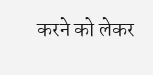करने को लेकर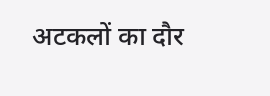अटकलों का दौर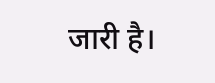जारी है।